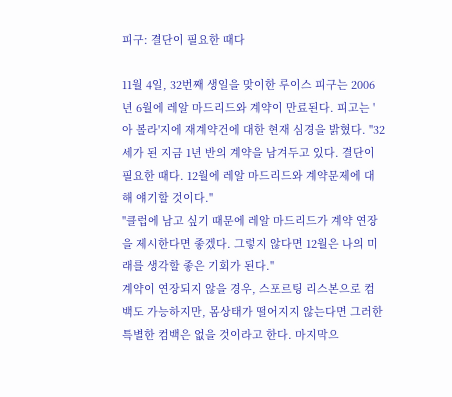피구: 결단이 필요한 때다

11월 4일, 32번째 생일을 맞이한 루이스 피구는 2006년 6월에 레알 마드리드와 계약이 만료된다. 피고는 '아 볼라'지에 재계약건에 대한 현재 심경을 밝혔다. "32세가 된 지금 1년 반의 계약을 남겨두고 있다. 결단이 필요한 때다. 12월에 레알 마드리드와 계약문제에 대해 얘기할 것이다."
"클럽에 남고 싶기 때문에 레알 마드리드가 계약 연장을 제시한다면 좋겠다. 그렇지 않다면 12월은 나의 미래를 생각할 좋은 기회가 된다."
계약이 연장되지 않을 경우, 스포르팅 리스본으로 컴백도 가능하지만, 몸상태가 떨어지지 않는다면 그러한 특별한 컴백은 없을 것이라고 한다. 마지막으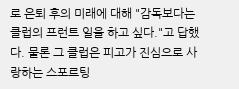로 은퇴 후의 미래에 대해 "감독보다는 클럽의 프런트 일을 하고 싶다."고 답했다. 물론 그 클럽은 피고가 진심으로 사랑하는 스포르팅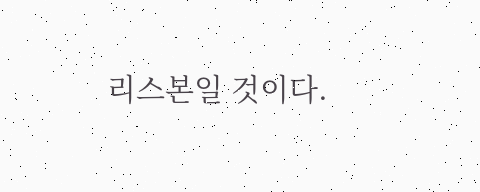리스본일 것이다.